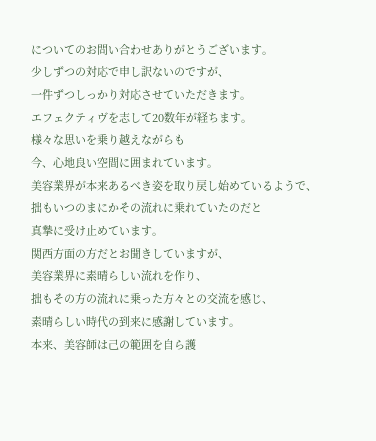についてのお問い合わせありがとうございます。
少しずつの対応で申し訳ないのですが、
一件ずつしっかり対応させていただきます。
エフェクティヴを志して20数年が経ちます。
様々な思いを乗り越えながらも
今、心地良い空間に囲まれています。
美容業界が本来あるべき姿を取り戻し始めているようで、
拙もいつのまにかその流れに乗れていたのだと
真摯に受け止めています。
関西方面の方だとお聞きしていますが、
美容業界に素晴らしい流れを作り、
拙もその方の流れに乗った方々との交流を感じ、
素晴らしい時代の到来に感謝しています。
本来、美容師は己の範囲を自ら護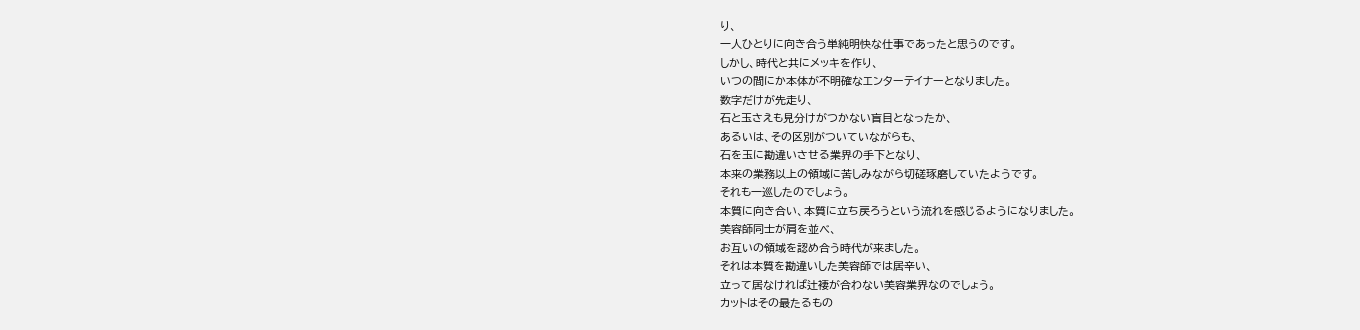り、
一人ひとりに向き合う単純明快な仕事であったと思うのです。
しかし、時代と共にメッキを作り、
いつの間にか本体が不明確なエンターテイナーとなりました。
数字だけが先走り、
石と玉さえも見分けがつかない盲目となったか、
あるいは、その区別がついていながらも、
石を玉に勘違いさせる業界の手下となり、
本来の業務以上の領域に苦しみながら切磋琢磨していたようです。
それも一巡したのでしょう。
本質に向き合い、本質に立ち戻ろうという流れを感じるようになりました。
美容師同士が肩を並べ、
お互いの領域を認め合う時代が来ました。
それは本質を勘違いした美容師では居辛い、
立って居なければ辻褄が合わない美容業界なのでしょう。
カットはその最たるもの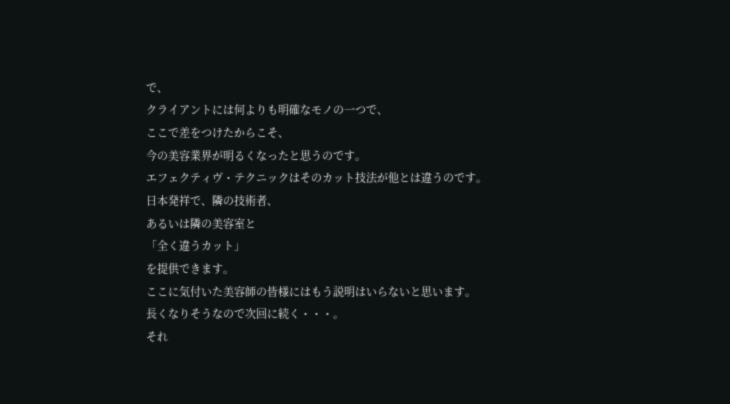で、
クライアントには何よりも明確なモノの一つで、
ここで差をつけたからこそ、
今の美容業界が明るくなったと思うのです。
エフェクティヴ・テクニックはそのカット技法が他とは違うのです。
日本発祥で、隣の技術者、
あるいは隣の美容室と
「全く違うカット」
を提供できます。
ここに気付いた美容師の皆様にはもう説明はいらないと思います。
長くなりそうなので次回に続く・・・。
それ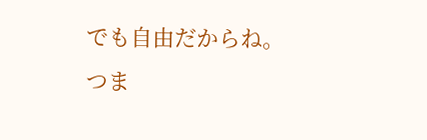でも自由だからね。
つま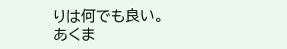りは何でも良い。
あくま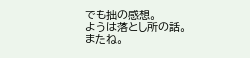でも拙の感想。
ようは落とし所の話。
またね。